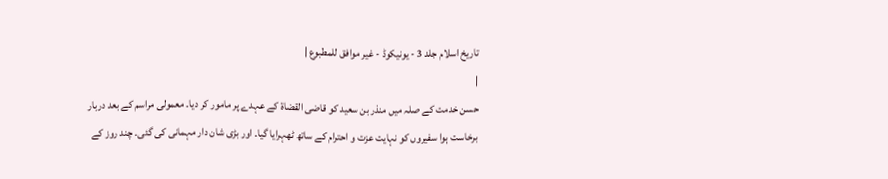تاریخ اسلام جلد 3 - یونیکوڈ - غیر موافق للمطبوع |
|
حسن خدمت کے صلہ میں منذر بن سعید کو قاضی القضاۃ کے عہدے پر مامور کر دیا۔ معمولی مراسم کے بعد دربار برخاست ہوا سفیروں کو نہایت عزت و احترام کے ساتھ ٹھہرایا گیا۔ اور بڑی شان دار مہمانی کی گئی۔ چند روز کے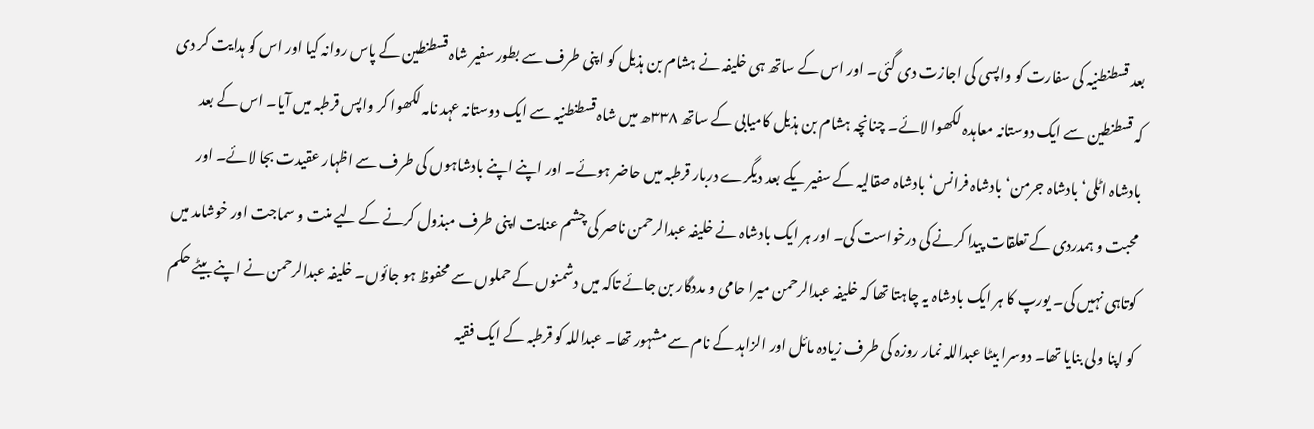بعد قسطنطنیہ کی سفارت کو واپسی کی اجازت دی گئی۔ اور اس کے ساتھ ہی خلیفہ نے ہشام بن ہذیل کو اپنی طرف سے بطور سفیر شاہ قسطنطین کے پاس روانہ کیا اور اس کو ہدایت کر دی کہ قسطنطین سے ایک دوستانہ معاہدہ لکھوا لائے۔ چنانچہ ہشام بن ہذیل کامیابی کے ساتھ ۳۳۸ھ میں شاہ قسطنطنیہ سے ایک دوستانہ عہد نامہ لکھوا کر واپس قرطبہ میں آیا۔ اس کے بعد بادشاہ اٹلی‘ بادشاہ جرمن‘ بادشاہ فرانس‘ بادشاہ صقالیہ کے سفیر یکے بعد دیگرے دربار قرطبہ میں حاضر ہوئے۔ اور اپنے اپنے بادشاہوں کی طرف سے اظہار عقیدت بجا لائے۔ اور محبت و ہمدردی کے تعلقات پیدا کرنے کی درخواست کی۔ اور ہر ایک بادشاہ نے خلیفہ عبدالرحمن ناصر کی چشم عنایت اپنی طرف مبذول کرنے کے لیے منت و سماجت اور خوشامد میں کوتاہی نہیں کی۔ یورپ کا ہر ایک بادشاہ یہ چاہتا تھا کہ خلیفہ عبدالرحمن میرا حامی و مددگار بن جائے تاکہ میں دشمنوں کے حملوں سے محفوظ ہو جائوں۔ خلیفہ عبدالرحمن نے اپنے بیٹے حکم کو اپنا ولی بنایا تھا۔ دوسرا بیٹا عبداللہ نمار روزہ کی طرف زیادہ مائل اور الزاہد کے نام سے مشہور تھا۔ عبداللہ کو قرطبہ کے ایک فقیہ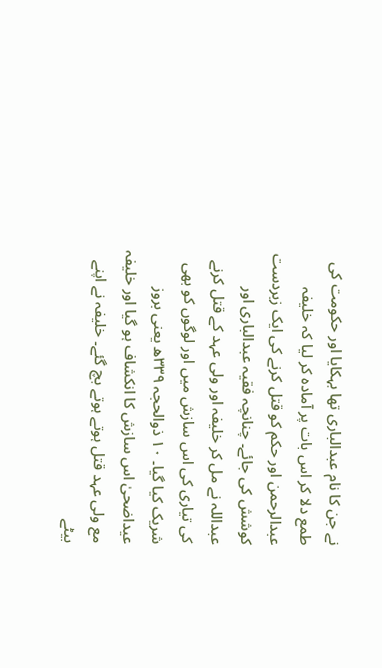نے جن کا نام عبدالباری تھا بہکایا اور حکومت کی طمع دلا کر اس بات پر آمادہ کر لیا کہ خلیفہ عبدالرحمن اور حکم کو قتل کرنے کی ایک زبردست کوشش کی جائے۔ چنانچہ فقیہ عبدالباری اور عبداللہ نے مل کر خلیفہ اور ولی عہد کے قتل کرنے کی تیاری کی اس سازش میں اور لوگوں کو بھی شریک کیا گیا۔ ۱۰ ذوالحجہ ۳۳۹ھ یعنی بروز عیداضحیٰ اس سازش کا انکشاف ہو گیا اور خلیفہ مع ولی عہد قتل ہوتے ہوتے بچ گئے۔ خلیفہ نے اپنے بیٹے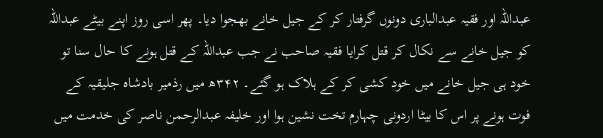عبداللہ اور فقیہ عبدالباری دونوں گرفتار کر کے جیل خانے بھجوا دیا۔ پھر اسی روز اپنے بیٹے عبداللہ کو جیل خانے سے نکال کر قتل کرایا فقیہ صاحب نے جب عبداللہ کے قتل ہونے کا حال سنا تو خود ہی جیل خانے میں خود کشی کر کے ہلاک ہو گئے۔ ۳۴۲ھ میں رذمیر بادشاہ جلیقیہ کے فوت ہونے پر اس کا بیٹا اردونی چہارم تخت نشین ہوا اور خلیفہ عبدالرحمن ناصر کی خدمت میں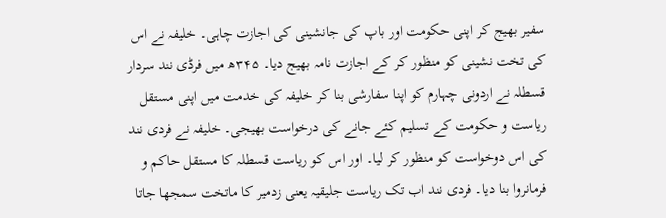سفیر بھیج کر اپنی حکومت اور باپ کی جانشینی کی اجازت چاہی۔ خلیفہ نے اس کی تخت نشینی کو منظور کر کے اجازت نامہ بھیج دیا۔ ۳۴۵ھ میں فرڈی نند سردار قسطلہ نے اردونی چہارم کو اپنا سفارشی بنا کر خلیفہ کی خدمت میں اپنی مستقل ریاست و حکومت کے تسلیم کئے جانے کی درخواست بھیجی۔ خلیفہ نے فردی نند کی اس دوخواست کو منظور کر لیا۔ اور اس کو ریاست قسطلہ کا مستقل حاکم و فرمانروا بنا دیا۔ فردی نند اب تک ریاست جلیقیہ یعنی زدمیر کا ماتخت سمجھا جاتا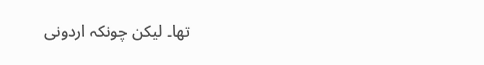تھا۔ لیکن چونکہ اردونی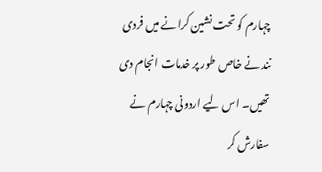چہارم کو تحت نشین کرانے میں فردی نند نے خاص طور پر خدمات انجام دی تھیں۔ اس لیے اردونی چہارم نے سفارش کر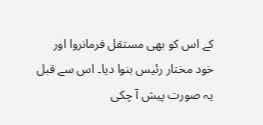کے اس کو بھی مستقل فرمانروا اور خود مختار رئیس بنوا دیا۔ اس سے قبل یہ صورت پیش آ چکی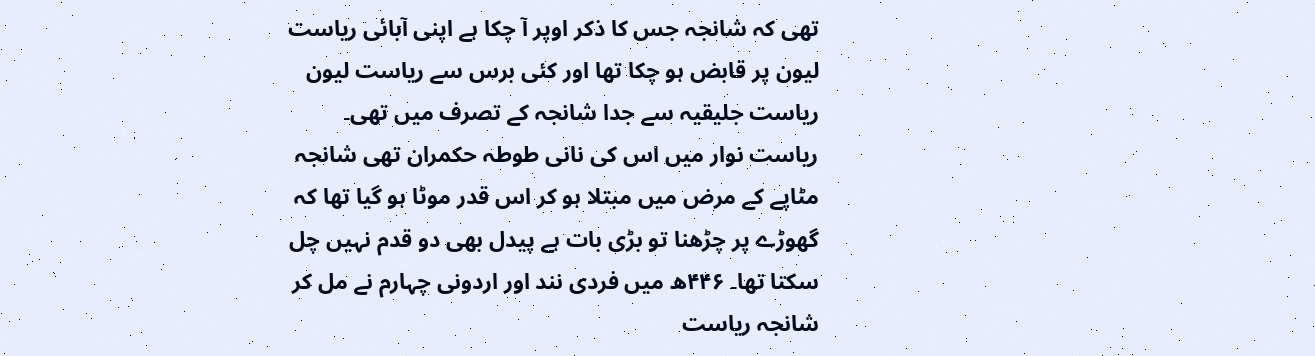تھی کہ شانجہ جس کا ذکر اوپر آ چکا ہے اپنی آبائی ریاست لیون پر قابض ہو چکا تھا اور کئی برس سے ریاست لیون ریاست جلیقیہ سے جدا شانجہ کے تصرف میں تھی۔ ریاست نوار میں اس کی نانی طوطہ حکمران تھی شانجہ مٹاپے کے مرض میں مبتلا ہو کر اس قدر موٹا ہو گیا تھا کہ گھوڑے پر چڑھنا تو بڑی بات ہے پیدل بھی دو قدم نہیں چل سکتا تھا۔ ۴۴۶ھ میں فردی نند اور اردونی چہارم نے مل کر شانجہ ریاست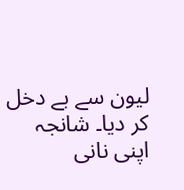لیون سے بے دخل کر دیا۔ شانجہ اپنی نانی